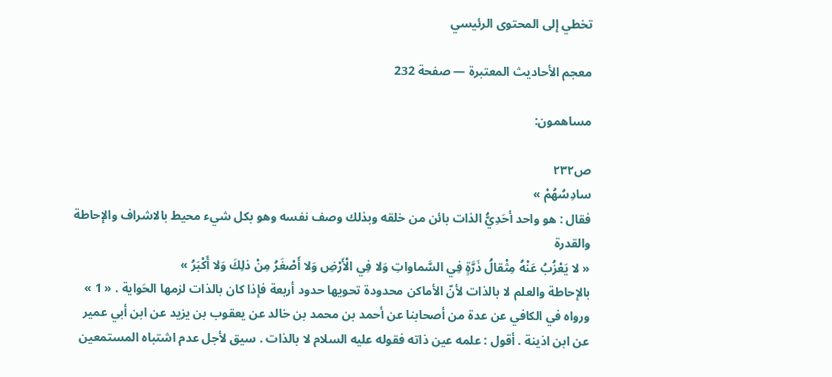تخطي إلى المحتوى الرئيسي

معجم الأحاديث المعتبرة — صفحة 232

مساهمون:

ص٢٣٢
سادِسُهُمْ »
فقال : هو واحد أحَدِيُّ الذات بائن من خلقه وبذلك وصف نفسه وهو بكل شيء محيط بالاشراف والإحاطة والقدرة
« لا يَعْزُبُ عَنْهُ مِثْقالُ ذَرَّةٍ فِي السَّماواتِ وَلا فِي الْأَرْضِ وَلا أَصْغَرُ مِنْ ذلِكَ وَلا أَكْبَرُ »
بالإحاطة والعلم لا بالذات لأنّ الأماكن محدودة تحويها حدود أربعة فإذا كان بالذات لزمها الحَواية . « 1 » ورواه في الكافي عن عدة من أصحابنا عن أحمد بن محمد بن خالد عن يعقوب بن يزيد عن ابن أبي عمير عن ابن اذينة . أقول : علمه عين ذاته فقوله عليه السلام لا بالذات . سيق لأجل عدم اشتباه المستمعين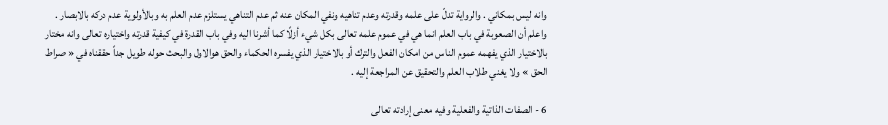وانه ليس بمكاني . والرواية تدلّ على علمه وقدرته وعدم تناهيه ونفي المكان عنه ثم عدم التناهي يستلزم عدم العلم به وبالأولوية عدم دركه بالابصار . واعلم أن الصعوبة في باب العلم انما هي في عموم علمه تعالى بكل شيء أزلًا كما أشرنا اليه وفي باب القدرة في كيفية قدرته واختياره تعالى وانه مختار بالاختيار الذي يفهمه عموم الناس من امكان الفعل والترك أو بالاختيار الذي يفسره الحكماء والحق هوالاول والبحث حوله طويل جداً حققناه في « صراط الحق » ولا يغني طلاب العلم والتحقيق عن المراجعة إليه .

6 - الصفات الذاتية والفعلية وفيه معنى إرادته تعالى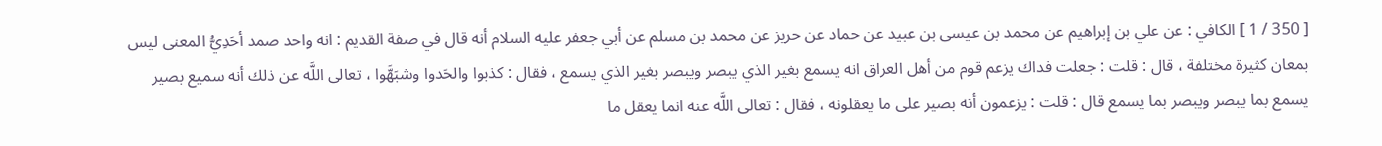[ 350 / 1 ] الكافي : عن علي بن إبراهيم عن محمد بن عيسى بن عبيد عن حماد عن حريز عن محمد بن مسلم عن أبي جعفر عليه السلام أنه قال في صفة القديم : انه واحد صمد أحَدِيُّ المعنى ليس بمعان كثيرة مختلفة ، قال : قلت : جعلت فداك يزعم قوم من أهل العراق انه يسمع بغير الذي يبصر ويبصر بغير الذي يسمع ، فقال : كذبوا والحَدوا وشبَهَّوا ، تعالى اللَّه عن ذلك أنه سميع بصير يسمع بما يبصر ويبصر بما يسمع قال : قلت : يزعمون أنه بصير على ما يعقلونه ، فقال : تعالى اللَّه عنه انما يعقل ما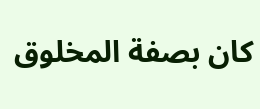كان بصفة المخلوق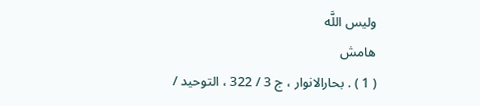وليس اللَّه
هامش
( 1 ) . بحارالانوار ، ج 3 / 322 ، التوحيد /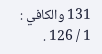131 والكافي : 1 / 126 .